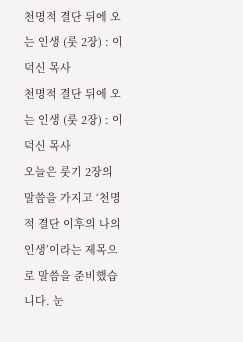천명적 결단 뒤에 오는 인생 (룻 2장) : 이덕신 목사
천명적 결단 뒤에 오는 인생 (룻 2장) : 이덕신 목사
오늘은 룻기 2장의 말씀을 가지고 ‘천명적 결단 이후의 나의인생’이라는 제목으로 말씀을 준비했습니다. 눈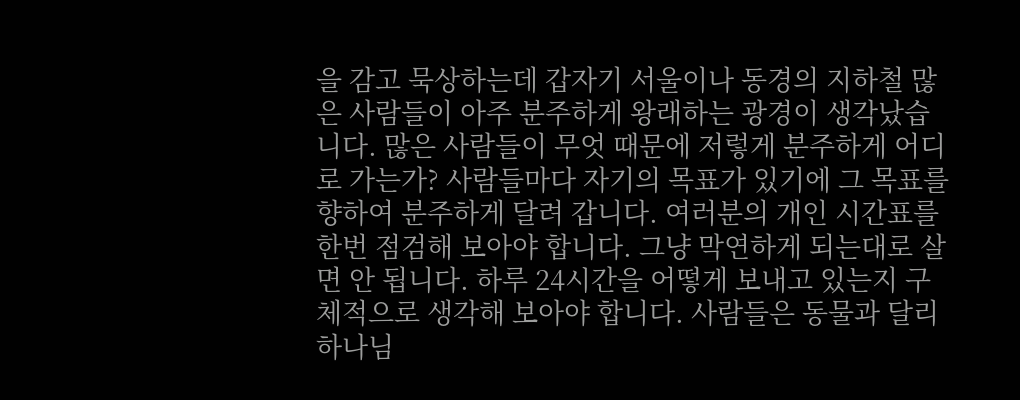을 감고 묵상하는데 갑자기 서울이나 동경의 지하철 많은 사람들이 아주 분주하게 왕래하는 광경이 생각났습니다. 많은 사람들이 무엇 때문에 저렇게 분주하게 어디로 가는가? 사람들마다 자기의 목표가 있기에 그 목표를 향하여 분주하게 달려 갑니다. 여러분의 개인 시간표를 한번 점검해 보아야 합니다. 그냥 막연하게 되는대로 살면 안 됩니다. 하루 24시간을 어떻게 보내고 있는지 구체적으로 생각해 보아야 합니다. 사람들은 동물과 달리 하나님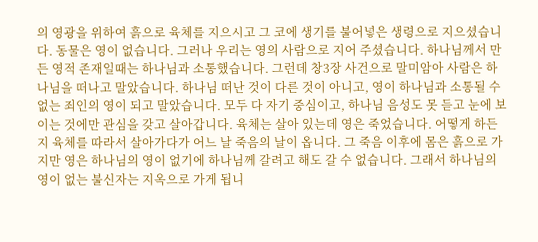의 영광을 위하여 흙으로 육체를 지으시고 그 코에 생기를 불어넣은 생령으로 지으셨습니다. 동물은 영이 없습니다. 그러나 우리는 영의 사람으로 지어 주셨습니다. 하나님께서 만든 영적 존재일때는 하나님과 소통했습니다. 그런데 창3장 사건으로 말미암아 사람은 하나님을 떠나고 말았습니다. 하나님 떠난 것이 다른 것이 아니고, 영이 하나님과 소통될 수 없는 죄인의 영이 되고 말았습니다. 모두 다 자기 중심이고, 하나님 음성도 못 듣고 눈에 보이는 것에만 관심을 갖고 살아갑니다. 육체는 살아 있는데 영은 죽었습니다. 어떻게 하든지 육체를 따라서 살아가다가 어느 날 죽음의 날이 옵니다. 그 죽음 이후에 몸은 흙으로 가지만 영은 하나님의 영이 없기에 하나님께 갈려고 해도 갈 수 없습니다. 그래서 하나님의 영이 없는 불신자는 지옥으로 가게 됩니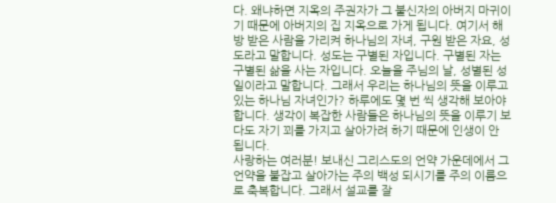다. 왜냐하면 지옥의 주권자가 그 불신자의 아버지 마귀이기 때문에 아버지의 집 지옥으로 가게 됩니다. 여기서 해방 받은 사람을 가리켜 하나님의 자녀, 구원 받은 자요, 성도라고 말합니다. 성도는 구별된 자입니다. 구별된 자는 구별된 삶을 사는 자입니다. 오늘을 주님의 날, 성별된 성일이라고 말합니다. 그래서 우리는 하나님의 뜻을 이루고 있는 하나님 자녀인가? 하루에도 몇 번 씩 생각해 보아야 합니다. 생각이 복잡한 사람들은 하나님의 뜻을 이루기 보다도 자기 꾀를 가지고 살아가려 하기 때문에 인생이 안 됩니다.
사랑하는 여러분! 보내신 그리스도의 언약 가운데에서 그 언약을 붙잡고 살아가는 주의 백성 되시기를 주의 이름으로 축복합니다. 그래서 설교를 잘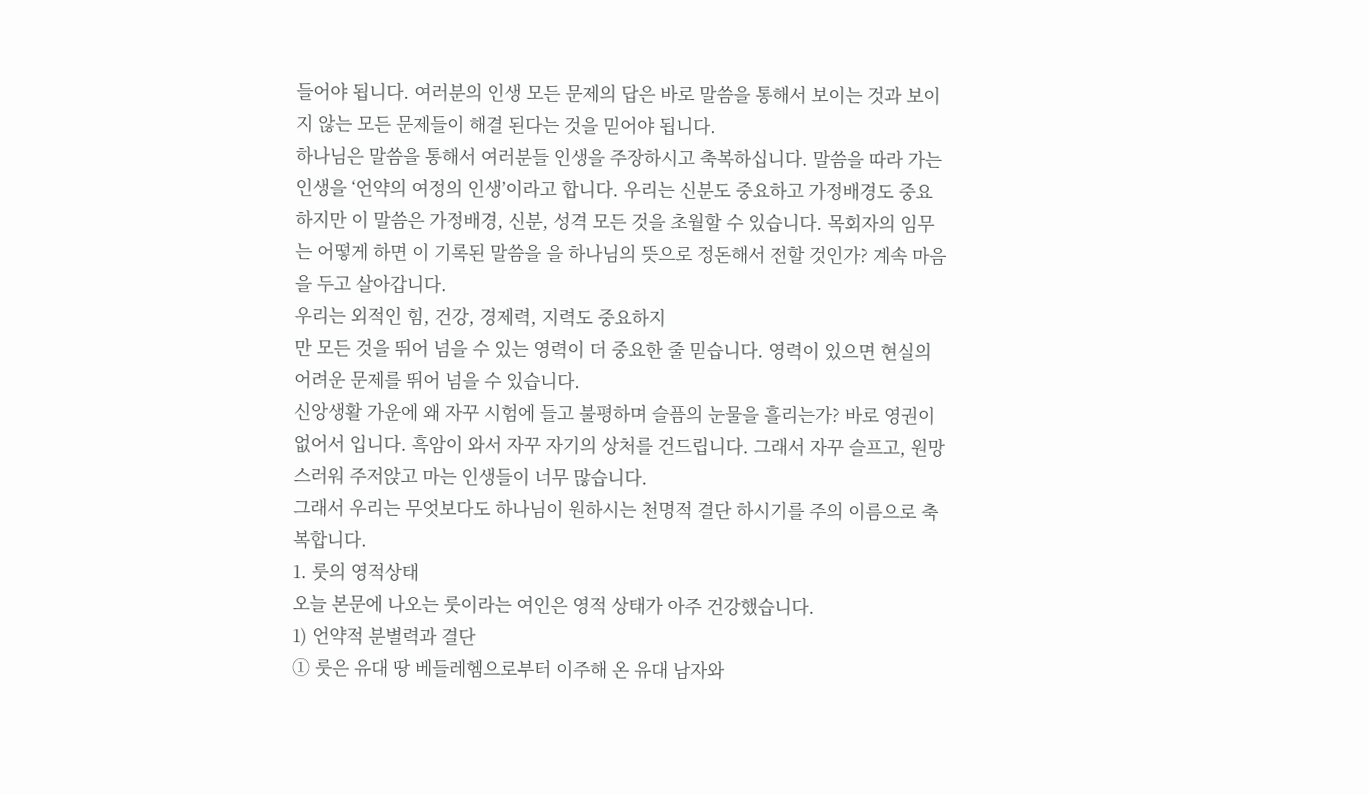들어야 됩니다. 여러분의 인생 모든 문제의 답은 바로 말씀을 통해서 보이는 것과 보이지 않는 모든 문제들이 해결 된다는 것을 믿어야 됩니다.
하나님은 말씀을 통해서 여러분들 인생을 주장하시고 축복하십니다. 말씀을 따라 가는 인생을 ‘언약의 여정의 인생’이라고 합니다. 우리는 신분도 중요하고 가정배경도 중요하지만 이 말씀은 가정배경, 신분, 성격 모든 것을 초월할 수 있습니다. 목회자의 임무는 어떻게 하면 이 기록된 말씀을 을 하나님의 뜻으로 정돈해서 전할 것인가? 계속 마음을 두고 살아갑니다.
우리는 외적인 힘, 건강, 경제력, 지력도 중요하지
만 모든 것을 뛰어 넘을 수 있는 영력이 더 중요한 줄 믿습니다. 영력이 있으면 현실의 어려운 문제를 뛰어 넘을 수 있습니다.
신앙생활 가운에 왜 자꾸 시험에 들고 불평하며 슬픔의 눈물을 흘리는가? 바로 영권이 없어서 입니다. 흑암이 와서 자꾸 자기의 상처를 건드립니다. 그래서 자꾸 슬프고, 원망스러워 주저앉고 마는 인생들이 너무 많습니다.
그래서 우리는 무엇보다도 하나님이 원하시는 천명적 결단 하시기를 주의 이름으로 축복합니다.
1. 룻의 영적상태
오늘 본문에 나오는 룻이라는 여인은 영적 상태가 아주 건강했습니다.
1) 언약적 분별력과 결단
① 룻은 유대 땅 베들레헴으로부터 이주해 온 유대 남자와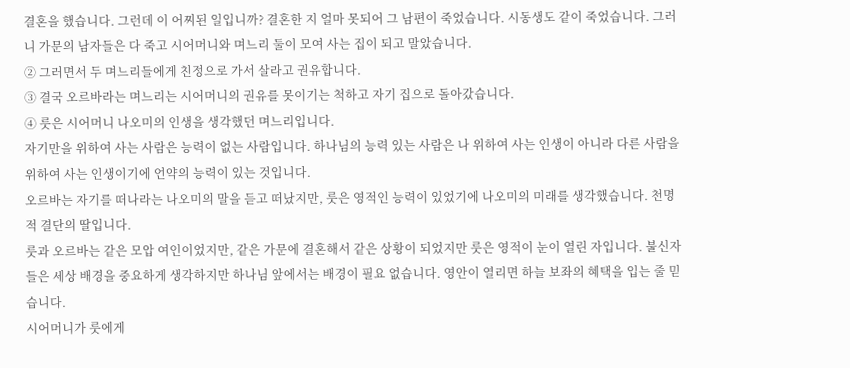결혼을 했습니다. 그런데 이 어찌된 일입니까? 결혼한 지 얼마 못되어 그 남편이 죽었습니다. 시동생도 같이 죽었습니다. 그러니 가문의 남자들은 다 죽고 시어머니와 며느리 둘이 모여 사는 집이 되고 말았습니다.
② 그러면서 두 며느리들에게 친정으로 가서 살라고 권유합니다.
③ 결국 오르바라는 며느리는 시어머니의 권유를 못이기는 척하고 자기 집으로 돌아갔습니다.
④ 룻은 시어머니 나오미의 인생을 생각했던 며느리입니다.
자기만을 위하여 사는 사람은 능력이 없는 사람입니다. 하나님의 능력 있는 사람은 나 위하여 사는 인생이 아니라 다른 사람을 위하여 사는 인생이기에 언약의 능력이 있는 것입니다.
오르바는 자기를 떠나라는 나오미의 말을 듣고 떠났지만, 룻은 영적인 능력이 있었기에 나오미의 미래를 생각했습니다. 천명적 결단의 딸입니다.
룻과 오르바는 같은 모압 여인이었지만, 같은 가문에 결혼해서 같은 상황이 되었지만 룻은 영적이 눈이 열린 자입니다. 불신자들은 세상 배경을 중요하게 생각하지만 하나님 앞에서는 배경이 필요 없습니다. 영안이 열리면 하늘 보좌의 혜택을 입는 줄 믿습니다.
시어머니가 룻에게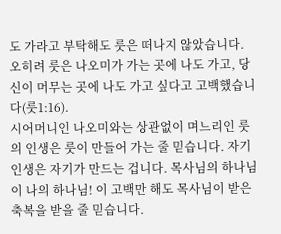도 가라고 부탁해도 룻은 떠나지 않았습니다. 오히려 룻은 나오미가 가는 곳에 나도 가고, 당신이 머무는 곳에 나도 가고 싶다고 고백했습니다(룻1:16).
시어머니인 나오미와는 상관없이 며느리인 룻의 인생은 룻이 만들어 가는 줄 믿습니다. 자기 인생은 자기가 만드는 겁니다. 목사님의 하나님이 나의 하나님! 이 고백만 해도 목사님이 받은 축복을 받을 줄 믿습니다.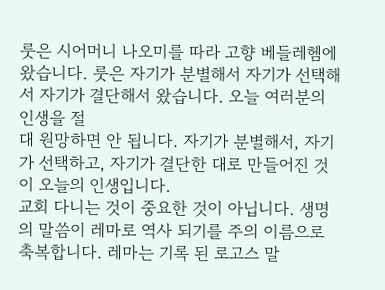룻은 시어머니 나오미를 따라 고향 베들레헴에 왔습니다. 룻은 자기가 분별해서 자기가 선택해서 자기가 결단해서 왔습니다. 오늘 여러분의 인생을 절
대 원망하면 안 됩니다. 자기가 분별해서, 자기가 선택하고, 자기가 결단한 대로 만들어진 것이 오늘의 인생입니다.
교회 다니는 것이 중요한 것이 아닙니다. 생명의 말씀이 레마로 역사 되기를 주의 이름으로 축복합니다. 레마는 기록 된 로고스 말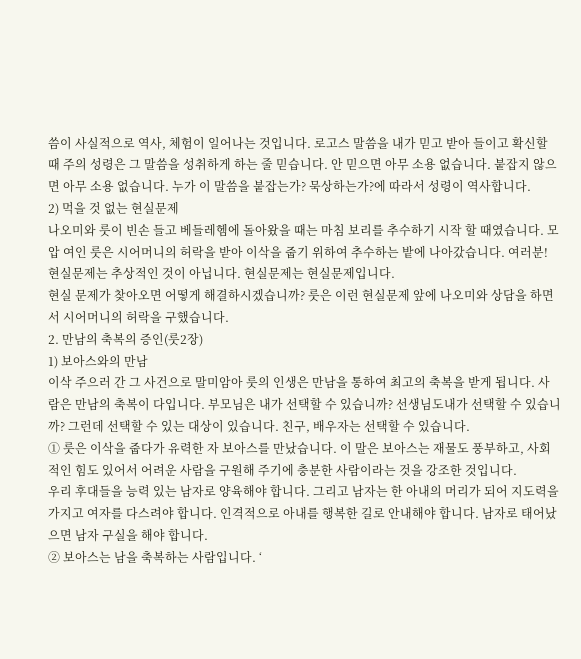씀이 사실적으로 역사, 체험이 일어나는 것입니다. 로고스 말씀을 내가 믿고 받아 들이고 확신할 때 주의 성령은 그 말씀을 성취하게 하는 줄 믿습니다. 안 믿으면 아무 소용 없습니다. 붙잡지 않으면 아무 소용 없습니다. 누가 이 말씀을 붙잡는가? 묵상하는가?에 따라서 성령이 역사합니다.
2) 먹을 것 없는 현실문제
나오미와 룻이 빈손 들고 베들레헴에 돌아왔을 때는 마침 보리를 추수하기 시작 할 때였습니다. 모압 여인 룻은 시어머니의 허락을 받아 이삭을 줍기 위하여 추수하는 밭에 나아갔습니다. 여러분! 현실문제는 추상적인 것이 아닙니다. 현실문제는 현실문제입니다.
현실 문제가 찾아오면 어떻게 해결하시겠습니까? 룻은 이런 현실문제 앞에 나오미와 상담을 하면서 시어머니의 허락을 구했습니다.
2. 만남의 축복의 증인(룻2장)
1) 보아스와의 만남
이삭 주으러 간 그 사건으로 말미암아 룻의 인생은 만남을 통하여 최고의 축복을 받게 됩니다. 사람은 만남의 축복이 다입니다. 부모님은 내가 선택할 수 있습니까? 선생님도내가 선택할 수 있습니까? 그런데 선택할 수 있는 대상이 있습니다. 친구, 배우자는 선택할 수 있습니다.
① 룻은 이삭을 줍다가 유력한 자 보아스를 만났습니다. 이 말은 보아스는 재물도 풍부하고, 사회적인 힘도 있어서 어려운 사람을 구원해 주기에 충분한 사람이라는 것을 강조한 것입니다.
우리 후대들을 능력 있는 남자로 양육해야 합니다. 그리고 남자는 한 아내의 머리가 되어 지도력을 가지고 여자를 다스려야 합니다. 인격적으로 아내를 행복한 길로 안내해야 합니다. 남자로 태어났으면 남자 구실을 해야 합니다.
② 보아스는 남을 축복하는 사람입니다. ‘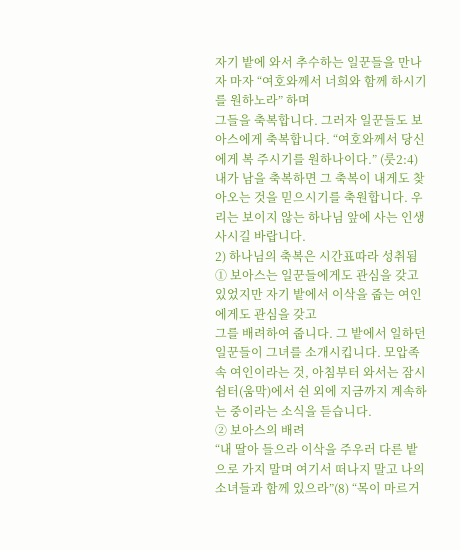자기 밭에 와서 추수하는 일꾼들을 만나자 마자 “여호와께서 너희와 함께 하시기를 원하노라” 하며
그들을 축복합니다. 그러자 일꾼들도 보아스에게 축복합니다. “여호와께서 당신에게 복 주시기를 원하나이다.” (룻2:4)
내가 남을 축복하면 그 축복이 내게도 찾아오는 것을 믿으시기를 축원합니다. 우리는 보이지 않는 하나님 앞에 사는 인생 사시길 바랍니다.
2) 하나님의 축복은 시간표따라 성취됨
① 보아스는 일꾼들에게도 관심을 갖고 있었지만 자기 밭에서 이삭을 줍는 여인에게도 관심을 갖고
그를 배려하여 줍니다. 그 밭에서 일하던 일꾼들이 그녀를 소개시킵니다. 모압족속 여인이라는 것, 아침부터 와서는 잠시 쉼터(움막)에서 쉰 외에 지금까지 계속하는 중이라는 소식을 듣습니다.
② 보아스의 배려
“내 딸아 들으라 이삭을 주우러 다른 밭으로 가지 말며 여기서 떠나지 말고 나의 소녀들과 함께 있으라”(8) “목이 마르거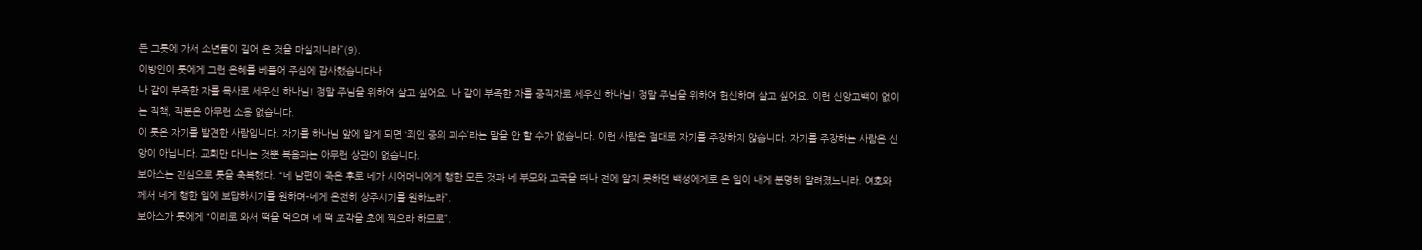든 그릇에 가서 소년들이 길어 온 것을 마실지니라”(9).
이방인이 룻에게 그런 은혜를 베풀어 주심에 감사했습니다나
나 같이 부족한 자를 목사로 세우신 하나님! 정말 주님을 위하여 살고 싶어요. 나 같이 부족한 자를 중직자로 세우신 하나님! 정말 주님을 위하여 헌신하며 살고 싶어요. 이런 신앙고백이 없이는 직책, 직분은 아무런 소용 없습니다.
이 룻은 자기를 발견한 사람입니다. 자기를 하나님 앞에 알게 되면 ‘죄인 중의 괴수’라는 말을 안 할 수가 없습니다. 이런 사람은 절대로 자기를 주장하지 않습니다. 자기를 주장하는 사람은 신앙이 아닙니다. 교회만 다니는 것뿐 복음과는 아무런 상관이 없습니다.
보아스는 진심으로 룻을 축복했다. “네 남편이 죽은 후로 네가 시어머니에게 행한 모든 것과 네 부모와 고국을 떠나 전에 알지 못하던 백성에게로 온 일이 내게 분명히 알려졌느니라. 여호와께서 네게 행한 일에 보답하시기를 원하며–네게 온전히 상주시기를 원하노라”.
보아스가 룻에게 “이리로 와서 떡을 먹으며 네 떡 조각을 초에 찍으라 하므로”.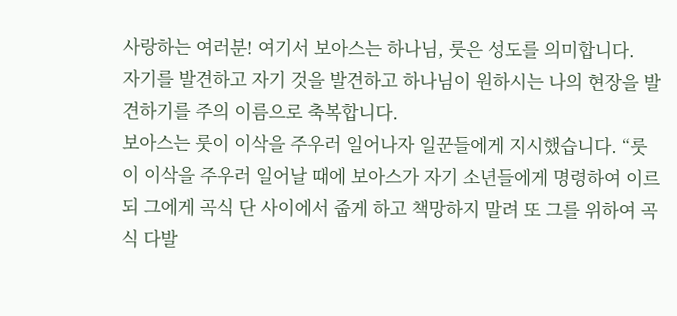사랑하는 여러분! 여기서 보아스는 하나님, 룻은 성도를 의미합니다.
자기를 발견하고 자기 것을 발견하고 하나님이 원하시는 나의 현장을 발견하기를 주의 이름으로 축복합니다.
보아스는 룻이 이삭을 주우러 일어나자 일꾼들에게 지시했습니다. “룻이 이삭을 주우러 일어날 때에 보아스가 자기 소년들에게 명령하여 이르되 그에게 곡식 단 사이에서 줍게 하고 책망하지 말려 또 그를 위하여 곡식 다발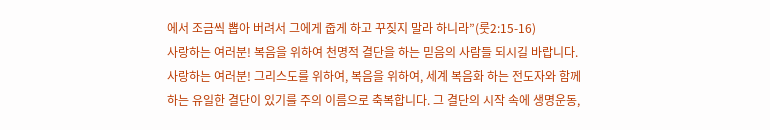에서 조금씩 뽑아 버려서 그에게 줍게 하고 꾸짖지 말라 하니라”(룻2:15-16)
사랑하는 여러분! 복음을 위하여 천명적 결단을 하는 믿음의 사람들 되시길 바랍니다.
사랑하는 여러분! 그리스도를 위하여, 복음을 위하여, 세계 복음화 하는 전도자와 함께 하는 유일한 결단이 있기를 주의 이름으로 축복합니다. 그 결단의 시작 속에 생명운동,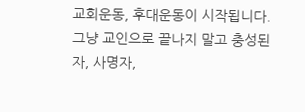교회운동, 후대운동이 시작됩니다.
그냥 교인으로 끝나지 말고 충성된 자, 사명자,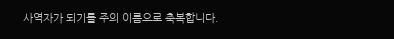사역자가 되기를 주의 이름으로 축복합니다.